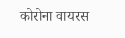कोरोना वायरस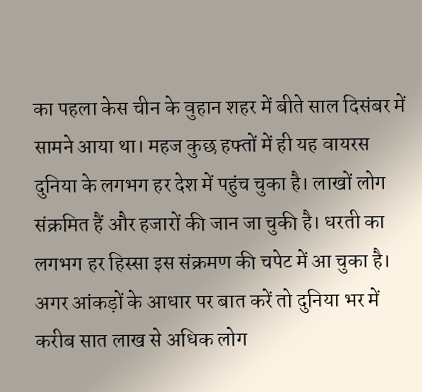का पहला केस चीन के वुहान शहर में बीते साल दिसंबर में सामने आया था। महज कुछ हफ्तों में ही यह वायरस दुनिया के लगभग हर देश में पहुंच चुका है। लाखों लोग संक्रमित हैं और हजारों की जान जा चुकी है। धरती का लगभग हर हिस्सा इस संक्रमण की चपेट में आ चुका है। अगर आंकड़ों के आधार पर बात करें तो दुनिया भर में करीब सात लाख से अधिक लोग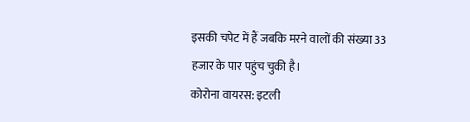इसकी चपेट में हैं जबकि मरने वालों की संख्या 33 हजार के पार पहुंच चुकी है।
कोरोना वायरस: इटली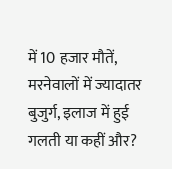में 10 हजार मौतें, मरनेवालों में ज्यादातर बुजुर्ग, इलाज में हुई गलती या कहीं और?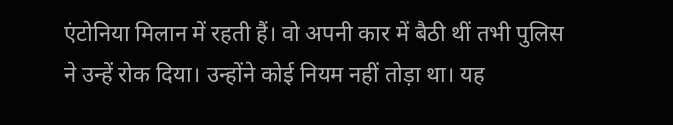एंटोनिया मिलान में रहती हैं। वो अपनी कार में बैठी थीं तभी पुलिस ने उन्हें रोक दिया। उन्होंने कोई नियम नहीं तोड़ा था। यह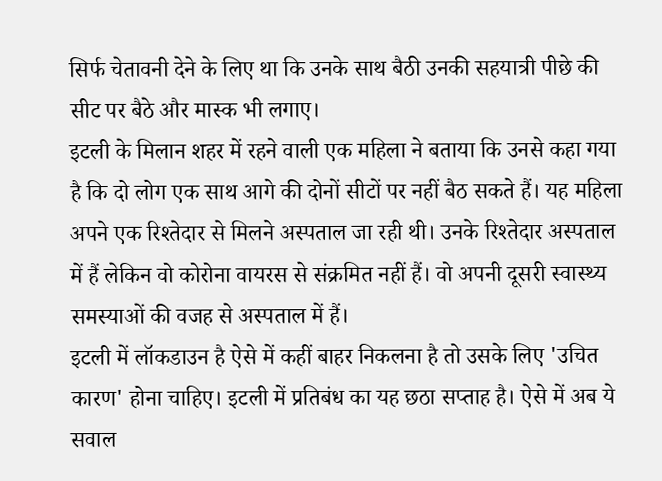सिर्फ चेतावनी देने के लिए था कि उनके साथ बैठी उनकी सहयात्री पीछे की सीट पर बैठे और मास्क भी लगाए।
इटली के मिलान शहर में रहने वाली एक महिला ने बताया कि उनसे कहा गया है कि दो लोग एक साथ आगे की दोनों सीटों पर नहीं बैठ सकते हैं। यह महिला अपने एक रिश्तेदार से मिलने अस्पताल जा रही थी। उनके रिश्तेदार अस्पताल में हैं लेकिन वो कोरोना वायरस से संक्रमित नहीं हैं। वो अपनी दूसरी स्वास्थ्य समस्याओं की वजह से अस्पताल में हैं।
इटली में लॉकडाउन है ऐसे में कहीं बाहर निकलना है तो उसके लिए 'उचित कारण' होना चाहिए। इटली में प्रतिबंध का यह छठा सप्ताह है। ऐसे में अब ये सवाल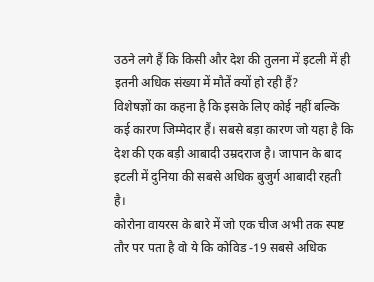उठने लगे हैं कि किसी और देश की तुलना में इटली में ही इतनी अधिक संख्या में मौतें क्यों हो रही हैं?
विशेषज्ञों का कहना है कि इसके लिए कोई नहीं बल्कि कई कारण जिम्मेदार हैं। सबसे बड़ा कारण जो यहा है कि देश की एक बड़ी आबादी उम्रदराज है। जापान के बाद इटली में दुनिया की सबसे अधिक बुजुर्ग आबादी रहती है।
कोरोना वायरस के बारे में जो एक चीज अभी तक स्पष्ट तौर पर पता है वो ये कि कोविड -19 सबसे अधिक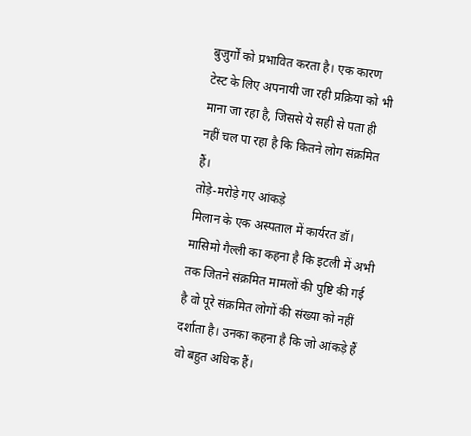बुजुर्गों को प्रभावित करता है। एक कारण टेस्ट के लिए अपनायी जा रही प्रक्रिया को भी माना जा रहा है, जिससे ये सही से पता ही नहीं चल पा रहा है कि कितने लोग संक्रमित हैं।
तोड़े-मरोड़े गए आंकड़े
मिलान के एक अस्पताल में कार्यरत डॉ। मासिमो गैल्ली का कहना है कि इटली में अभी तक जितने संक्रमित मामलों की पुष्टि की गई है वो पूरे संक्रमित लोगों की संख्या को नहीं दर्शाता है। उनका कहना है कि जो आंकड़े हैं वो बहुत अधिक हैं।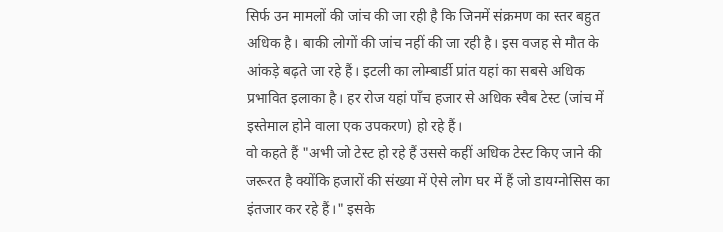सिर्फ उन मामलों की जांच की जा रही है कि जिनमें संक्रमण का स्तर बहुत अधिक है। बाकी लोगों की जांच नहीं की जा रही है। इस वजह से मौत के आंकड़े बढ़ते जा रहे हैं। इटली का लोम्बार्डी प्रांत यहां का सबसे अधिक प्रभावित इलाका है। हर रोज यहां पाँच हजार से अधिक स्वैब टेस्ट (जांच में इस्तेमाल होने वाला एक उपकरण) हो रहे हैं।
वो कहते हैं "अभी जो टेस्ट हो रहे हैं उससे कहीं अधिक टेस्ट किए जाने की जरूरत है क्योंकि हजारों की संख्या में ऐसे लोग घर में हैं जो डायग्नोसिस का इंतजार कर रहे हैं।" इसके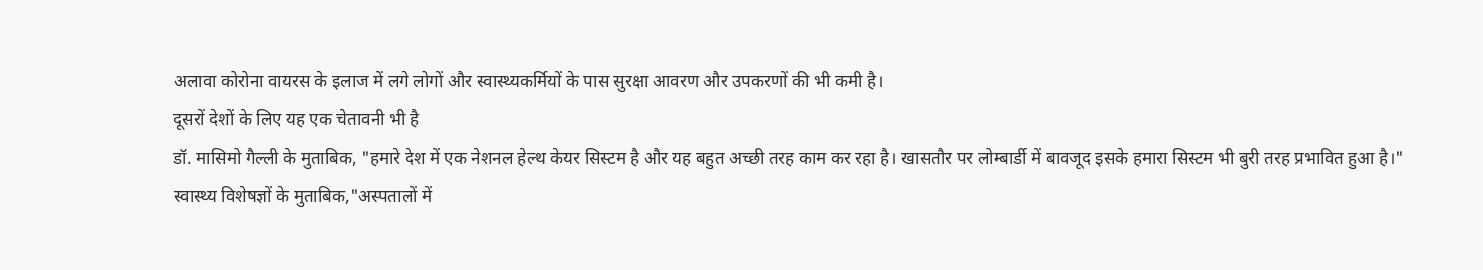अलावा कोरोना वायरस के इलाज में लगे लोगों और स्वास्थ्यकर्मियों के पास सुरक्षा आवरण और उपकरणों की भी कमी है।
दूसरों देशों के लिए यह एक चेतावनी भी है
डॉ. मासिमो गैल्ली के मुताबिक, "हमारे देश में एक नेशनल हेल्थ केयर सिस्टम है और यह बहुत अच्छी तरह काम कर रहा है। खासतौर पर लोम्बार्डी में बावजूद इसके हमारा सिस्टम भी बुरी तरह प्रभावित हुआ है।"
स्वास्थ्य विशेषज्ञों के मुताबिक,"अस्पतालों में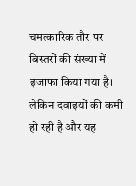चमत्कारिक तौर पर बिस्तरों की संख्या में इजाफा किया गया है। लेकिन दवाइयों की कमी हो रही है और यह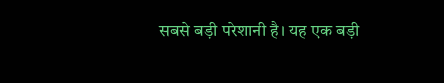सबसे बड़ी परेशानी है। यह एक बड़ी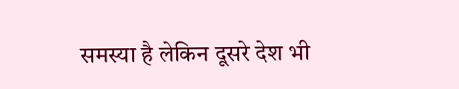समस्या है लेकिन दूसरे देश भी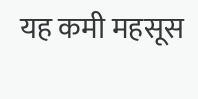यह कमी महसूस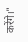करेंगे।"